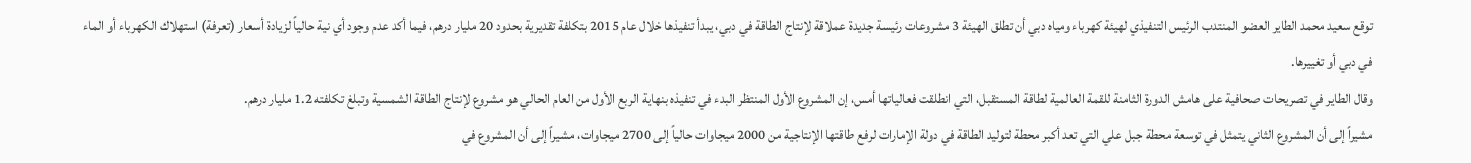توقع سعيد محمد الطاير العضو المنتدب الرئيس التنفيذي لهيئة كهرباء ومياه دبي أن تطلق الهيئة 3 مشروعات رئيسة جديدة عملاقة لإنتاج الطاقة في دبي، يبدأ تنفيذها خلال عام 2015 بتكلفة تقديرية بحدود 20 مليار درهم، فيما أكد عدم وجود أي نية حالياً لزيادة أسعار (تعرفة) استهلاك الكهرباء أو الماء في دبي أو تغييرها.
وقال الطاير في تصريحات صحافية على هامش الدورة الثامنة للقمة العالمية لطاقة المستقبل، التي انطلقت فعالياتها أمس، إن المشروع الأول المنتظر البدء في تنفيذه بنهاية الربع الأول من العام الحالي هو مشروع لإنتاج الطاقة الشمسية وتبلغ تكلفته 1.2 مليار درهم.
مشيراً إلى أن المشروع الثاني يتمثل في توسعة محطة جبل علي التي تعد أكبر محطة لتوليد الطاقة في دولة الإمارات لرفع طاقتها الإنتاجية من 2000 ميجاوات حالياً إلى 2700 ميجاوات، مشيراً إلى أن المشروع في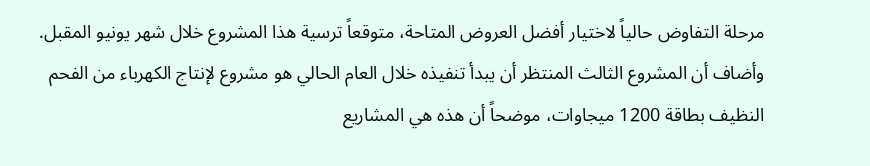مرحلة التفاوض حالياً لاختيار أفضل العروض المتاحة، متوقعاً ترسية هذا المشروع خلال شهر يونيو المقبل.
وأضاف أن المشروع الثالث المنتظر أن يبدأ تنفيذه خلال العام الحالي هو مشروع لإنتاج الكهرباء من الفحم النظيف بطاقة 1200 ميجاوات، موضحاً أن هذه هي المشاريع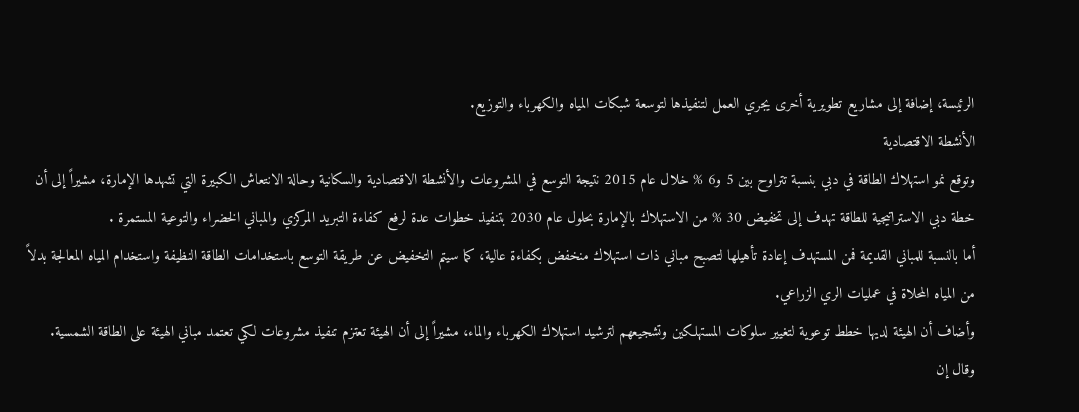الرئيسة، إضافة إلى مشاريع تطويرية أخرى يجري العمل لتنفيذها لتوسعة شبكات المياه والكهرباء والتوزيع.
الأنشطة الاقتصادية
وتوقع نمو استهلاك الطاقة في دبي بنسبة تتراوح بين 5 و6 % خلال عام 2015 نتيجة التوسع في المشروعات والأنشطة الاقتصادية والسكانية وحالة الانتعاش الكبيرة التي تشهدها الإمارة، مشيراً إلى أن خطة دبي الاستراتيجية للطاقة تهدف إلى تخفيض 30 % من الاستهلاك بالإمارة بحلول عام 2030 بتنفيذ خطوات عدة لرفع كفاءة التبريد المركزي والمباني الخضراء والتوعية المستمرة .
أما بالنسبة للمباني القديمة فمن المستهدف إعادة تأهيلها لتصبح مباني ذات استهلاك منخفض بكفاءة عالية، كما سيتم التخفيض عن طريقة التوسع باستخدامات الطاقة النظيفة واستخدام المياه المعالجة بدلاً من المياه المحلاة في عمليات الري الزراعي.
وأضاف أن الهيئة لديها خطط توعوية لتغيير سلوكات المستهلكين وتشجيعهم لترشيد استهلاك الكهرباء والماء، مشيراً إلى أن الهيئة تعتزم تنفيذ مشروعات لكي تعتمد مباني الهيئة على الطاقة الشمسية.
وقال إن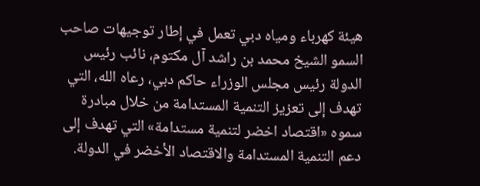هيئة كهرباء ومياه دبي تعمل في إطار توجيهات صاحب السمو الشيخ محمد بن راشد آل مكتوم، نائب رئيس الدولة رئيس مجلس الوزراء حاكم دبي، رعاه الله، التي تهدف إلى تعزيز التنمية المستدامة من خلال مبادرة سموه «اقتصاد اخضر لتنمية مستدامة» التي تهدف إلى دعم التنمية المستدامة والاقتصاد الأخضر في الدولة.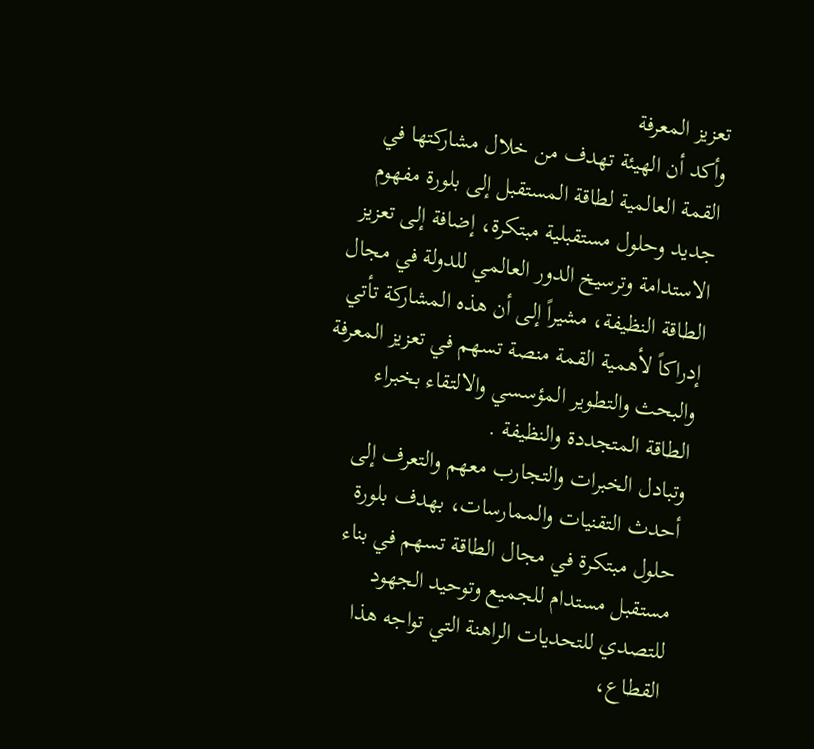تعزيز المعرفة
وأكد أن الهيئة تهدف من خلال مشاركتها في القمة العالمية لطاقة المستقبل إلى بلورة مفهوم جديد وحلول مستقبلية مبتكرة، إضافة إلى تعزيز الاستدامة وترسيخ الدور العالمي للدولة في مجال الطاقة النظيفة، مشيراً إلى أن هذه المشاركة تأتي إدراكاً لأهمية القمة منصة تسهم في تعزيز المعرفة والبحث والتطوير المؤسسي والالتقاء بخبراء الطاقة المتجددة والنظيفة .
وتبادل الخبرات والتجارب معهم والتعرف إلى أحدث التقنيات والممارسات، بهدف بلورة حلول مبتكرة في مجال الطاقة تسهم في بناء مستقبل مستدام للجميع وتوحيد الجهود للتصدي للتحديات الراهنة التي تواجه هذا القطاع،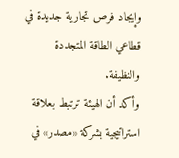وإيجاد فرص تجارية جديدة في قطاعي الطاقة المتجددة والنظيفة.
وأكد أن الهيئة ترتبط بعلاقة استراتيجية بشركة «مصدر» في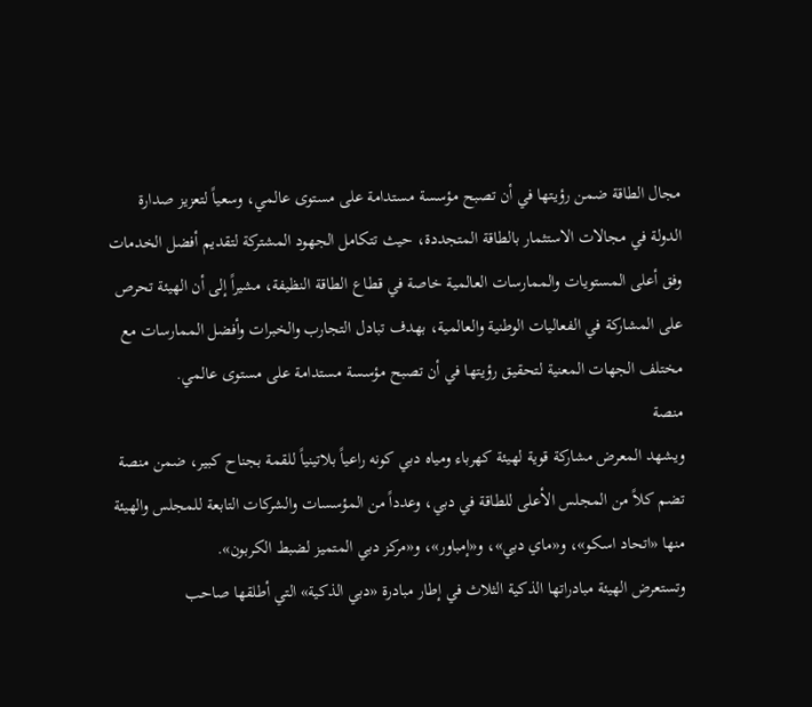مجال الطاقة ضمن رؤيتها في أن تصبح مؤسسة مستدامة على مستوى عالمي، وسعياً لتعزيز صدارة الدولة في مجالات الاستثمار بالطاقة المتجددة، حيث تتكامل الجهود المشتركة لتقديم أفضل الخدمات وفق أعلى المستويات والممارسات العالمية خاصة في قطاع الطاقة النظيفة، مشيراً إلى أن الهيئة تحرص على المشاركة في الفعاليات الوطنية والعالمية، بهدف تبادل التجارب والخبرات وأفضل الممارسات مع مختلف الجهات المعنية لتحقيق رؤيتها في أن تصبح مؤسسة مستدامة على مستوى عالمي.
منصة
ويشهد المعرض مشاركة قوية لهيئة كهرباء ومياه دبي كونه راعياً بلاتينياً للقمة بجناح كبير، ضمن منصة تضم كلاً من المجلس الأعلى للطاقة في دبي، وعدداً من المؤسسات والشركات التابعة للمجلس والهيئة منها «اتحاد اسكو»، و«ماي دبي»، و«إمباور»، و«مركز دبي المتميز لضبط الكربون».
وتستعرض الهيئة مبادراتها الذكية الثلاث في إطار مبادرة «دبي الذكية» التي أطلقها صاحب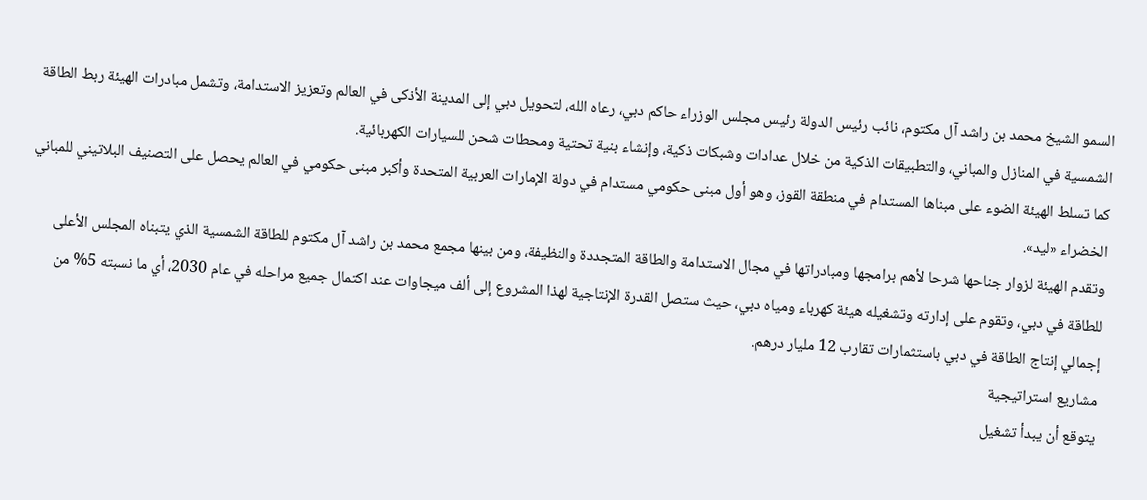السمو الشيخ محمد بن راشد آل مكتوم، نائب رئيس الدولة رئيس مجلس الوزراء حاكم دبي، رعاه الله، لتحويل دبي إلى المدينة الأذكى في العالم وتعزيز الاستدامة، وتشمل مبادرات الهيئة ربط الطاقة الشمسية في المنازل والمباني، والتطبيقات الذكية من خلال عدادات وشبكات ذكية، وإنشاء بنية تحتية ومحطات شحن للسيارات الكهربائية.
كما تسلط الهيئة الضوء على مبناها المستدام في منطقة القوز، وهو أول مبنى حكومي مستدام في دولة الإمارات العربية المتحدة وأكبر مبنى حكومي في العالم يحصل على التصنيف البلاتيني للمباني الخضراء «ليد».
وتقدم الهيئة لزوار جناحها شرحا لأهم برامجها ومبادراتها في مجال الاستدامة والطاقة المتجددة والنظيفة، ومن بينها مجمع محمد بن راشد آل مكتوم للطاقة الشمسية الذي يتبناه المجلس الأعلى للطاقة في دبي، وتقوم على إدارته وتشغيله هيئة كهرباء ومياه دبي، حيث ستصل القدرة الإنتاجية لهذا المشروع إلى ألف ميجاوات عند اكتمال جميع مراحله في عام 2030، أي ما نسبته 5% من إجمالي إنتاج الطاقة في دبي باستثمارات تقارب 12 مليار درهم.
مشاريع استراتيجية
يتوقع أن يبدأ تشغيل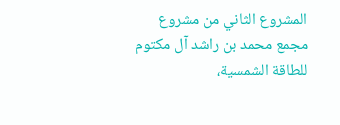المشروع الثاني من مشروع مجمع محمد بن راشد آل مكتوم للطاقة الشمسية،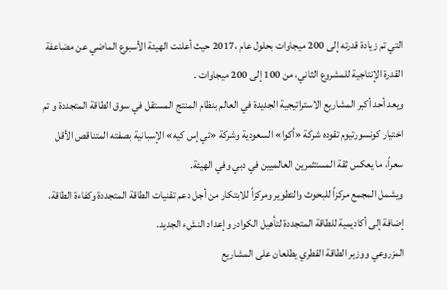التي تم زيادة قدرته إلى 200 ميجاوات بحلول عام ،2017 حيث أعلنت الهيئة الأسبوع الماضي عن مضاعفة القدرة الإنتاجية للمشروع الثاني، من 100 إلى 200 ميجاوات .
ويعد أحد أكبر المشاريع الاستراتيجية الجديدة في العالم بنظام المنتج المستقل في سوق الطاقة المتجددة و تم اختيار كونسورتيوم تقوده شركة «أكوا» السعودية وشركة «تي إس كيه» الإسبانية بصفته المتناقص الأقل سعراً، ما يعكس ثقة المستثمرين العالميين في دبي وفي الهيئة.
ويشمل المجمع مركزاً للبحوث والتطوير ومركزاً للابتكار من أجل دعم تقنيات الطاقة المتجددة وكفاءة الطاقة، إضافة إلى أكاديمية للطاقة المتجددة لتأهيل الكوادر وإعداد النشء الجديد.
المزروعي ووزير الطاقة القطري يطلعان على المشاريع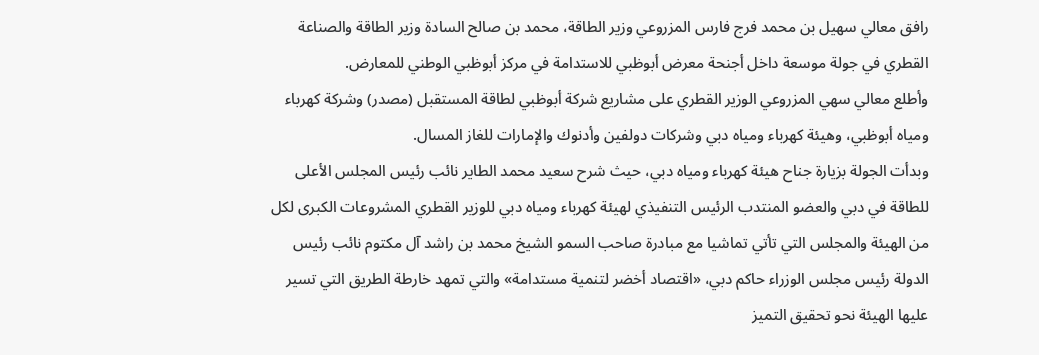رافق معالي سهيل بن محمد فرج فارس المزروعي وزير الطاقة، محمد بن صالح السادة وزير الطاقة والصناعة القطري في جولة موسعة داخل أجنحة معرض أبوظبي للاستدامة في مركز أبوظبي الوطني للمعارض.
وأطلع معالي سهي المزروعي الوزير القطري على مشاريع شركة أبوظبي لطاقة المستقبل (مصدر) وشركة كهرباء ومياه أبوظبي، وهيئة كهرباء ومياه دبي وشركات دولفين وأدنوك والإمارات للغاز المسال.
وبدأت الجولة بزيارة جناح هيئة كهرباء ومياه دبي، حيث شرح سعيد محمد الطاير نائب رئيس المجلس الأعلى للطاقة في دبي والعضو المنتدب الرئيس التنفيذي لهيئة كهرباء ومياه دبي للوزير القطري المشروعات الكبرى لكل من الهيئة والمجلس التي تأتي تماشيا مع مبادرة صاحب السمو الشيخ محمد بن راشد آل مكتوم نائب رئيس الدولة رئيس مجلس الوزراء حاكم دبي، «اقتصاد أخضر لتنمية مستدامة» والتي تمهد خارطة الطريق التي تسير عليها الهيئة نحو تحقيق التميز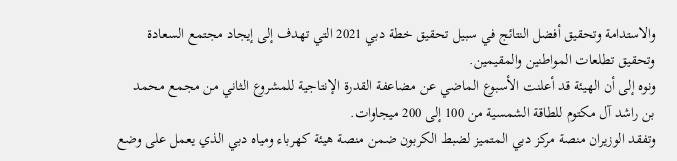والاستدامة وتحقيق أفضل النتائج في سبيل تحقيق خطة دبي 2021 التي تهدف إلى إيجاد مجتمع السعادة وتحقيق تطلعات المواطنين والمقيمين.
ونوه إلى أن الهيئة قد أعلنت الأسبوع الماضي عن مضاعفة القدرة الإنتاجية للمشروع الثاني من مجمع محمد بن راشد آل مكتوم للطاقة الشمسية من 100 إلى 200 ميجاوات.
وتفقد الوزيران منصة مركز دبي المتميز لضبط الكربون ضمن منصة هيئة كهرباء ومياه دبي الذي يعمل على وضع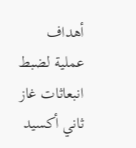أهداف عملية لضبط انبعاثات غاز ثاني أكسيد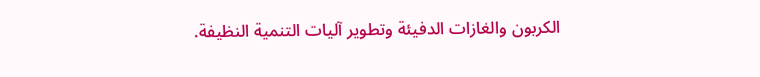الكربون والغازات الدفيئة وتطوير آليات التنمية النظيفة.